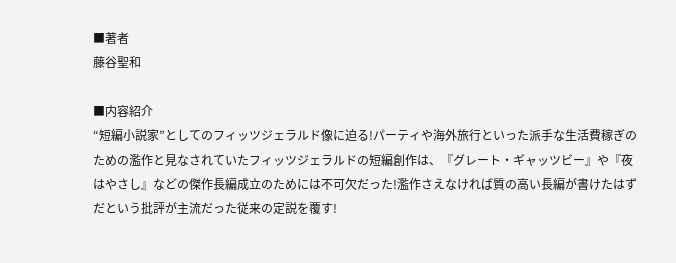■著者
藤谷聖和

■内容紹介
“短編小説家”としてのフィッツジェラルド像に迫る!パーティや海外旅行といった派手な生活費稼ぎのための濫作と見なされていたフィッツジェラルドの短編創作は、『グレート・ギャッツビー』や『夜はやさし』などの傑作長編成立のためには不可欠だった!濫作さえなければ質の高い長編が書けたはずだという批評が主流だった従来の定説を覆す!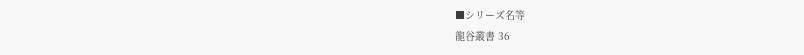■シリーズ名等
龍谷叢書 36